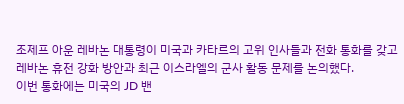조제프 아운 레바논 대통령이 미국과 카타르의 고위 인사들과 전화 통화를 갖고 레바논 휴전 강화 방안과 최근 이스라엘의 군사 활동 문제를 논의했다.
이번 통화에는 미국의 JD 밴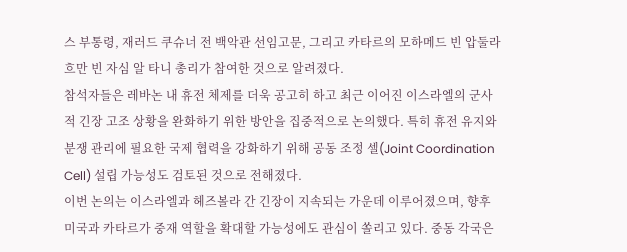스 부통령, 재러드 쿠슈너 전 백악관 선임고문, 그리고 카타르의 모하메드 빈 압둘라흐만 빈 자심 알 타니 총리가 참여한 것으로 알려졌다.
참석자들은 레바논 내 휴전 체제를 더욱 공고히 하고 최근 이어진 이스라엘의 군사적 긴장 고조 상황을 완화하기 위한 방안을 집중적으로 논의했다. 특히 휴전 유지와 분쟁 관리에 필요한 국제 협력을 강화하기 위해 공동 조정 셀(Joint Coordination Cell) 설립 가능성도 검토된 것으로 전해졌다.
이번 논의는 이스라엘과 헤즈볼라 간 긴장이 지속되는 가운데 이루어졌으며, 향후 미국과 카타르가 중재 역할을 확대할 가능성에도 관심이 쏠리고 있다. 중동 각국은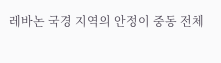레바논 국경 지역의 안정이 중동 전체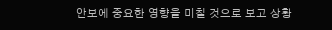안보에 중요한 영향을 미칠 것으로 보고 상황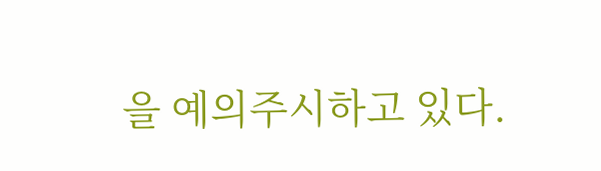을 예의주시하고 있다.